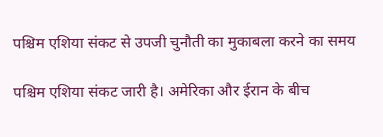पश्चिम एशिया संकट से उपजी चुनौती का मुकाबला करने का समय

पश्चिम एशिया संकट जारी है। अमेरिका और ईरान के बीच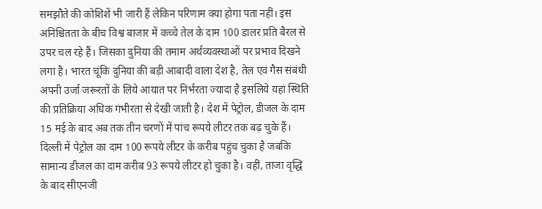समझौते की कोशिशें भी जारी हैं लेकिन परिणाम क्या होगा पता नहीं। इस अनिश्चितता के बीच विश्व बाजार में कच्चे तेल के दाम 100 डालर प्रति बैरल से उपर चल रहे हैं। जिसका दुनिया की तमाम अर्थव्यवस्थाओं पर प्रभाव दिखने लगा है। भारत चूंकि दुनिया की बड़ी आबादी वाला देश है, तेल एवं गैस संबंधी अपनी उर्जा जरूरतों के लिये आयात पर निर्भरता ज्यादा है इसलिये यहां स्थिति की प्रतिक्रिया अधिक गंभीरता से देखी जाती है। देश में पेट्रोल, डीजल के दाम 15 मई के बाद अब तक तीन चरणों में पांच रूपये लीटर तक बढ़ चुके हैं। दिल्ली में पेट्रोल का दाम 100 रूपये लीटर के करीब पहुंच चुका है जबकि सामान्य डीजल का दाम करीब 93 रूपये लीटर हो चुका है। वहीं, ताजा वृद्धि के बाद सीएनजी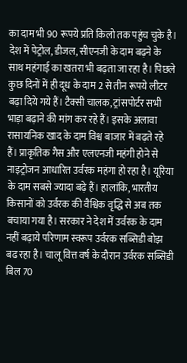का दाम भी 90 रूपये प्रति किलो तक पहुंच चुके है।
देश में पेट्रोल, डीजल, सीएनजी के दाम बढ़ने के साथ महंगाई का खतरा भी बढ़ता जा रहा है। पिछले कुछ दिनों में ही दूध के दाम 2 से तीन रूपये लीटर बढ़ा दिये गये हैं। टैक्सी चालक, ट्रांसपोर्टर सभी भाड़ा बढ़ाने की मांग कर रहे हैं। इसके अलावा रासायनिक खाद के दाम विश्व बाजार में बढ़ते रहे हैं। प्राकृतिक गैस और एलएनजी महंगी होने से नाइट्रोजन आधारित उर्वरक महंगा हो रहा है। यूरिया के दाम सबसे ज्यादा बढ़े हैं। हालांकि, भारतीय किसानों को उर्वरक की वैश्विक वृद्धि से अब तक बचाया गया है। सरकार ने देश में उर्वरक के दाम नहीं बढ़ाये परिणाम स्वरूप उर्वरक सब्सिडी बोझ बढ रहा है। चालू वित्त वर्ष के दौरान उर्वरक सब्सिडी बिल 70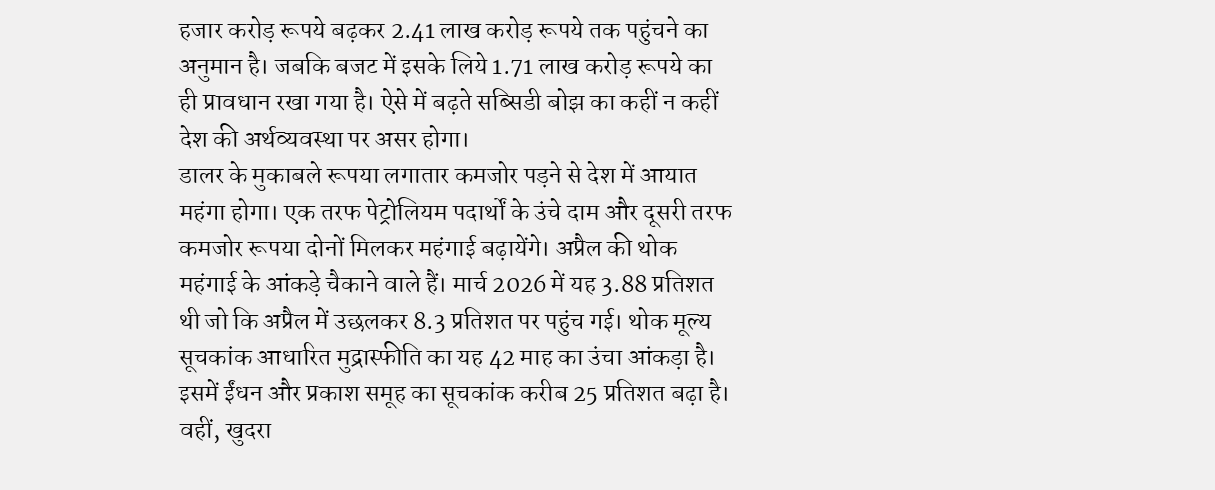हजार करोड़ रूपये बढ़कर 2.41 लाख करोड़ रूपये तक पहुंचने का अनुमान है। जबकि बजट में इसके लिये 1.71 लाख करोड़ रूपये का ही प्रावधान रखा गया है। ऐसे में बढ़ते सब्सिडी बोझ का कहीं न कहीं देश की अर्थव्यवस्था पर असर होगा।
डालर के मुकाबले रूपया लगातार कमजोर पड़ने से देश में आयात महंगा होगा। एक तरफ पेट्रोलियम पदार्थों के उंचे दाम और दूसरी तरफ कमजोर रूपया दोनों मिलकर महंगाई बढ़ायेंगे। अप्रैल की थोक महंगाई के आंकड़े चैकाने वाले हैं। मार्च 2026 में यह 3.88 प्रतिशत थी जो कि अप्रैल में उछलकर 8.3 प्रतिशत पर पहुंच गई। थोक मूल्य सूचकांक आधारित मुद्रास्फीति का यह 42 माह का उंचा आंकड़ा है। इसमें ईंधन और प्रकाश समूह का सूचकांक करीब 25 प्रतिशत बढ़ा है। वहीं, खुदरा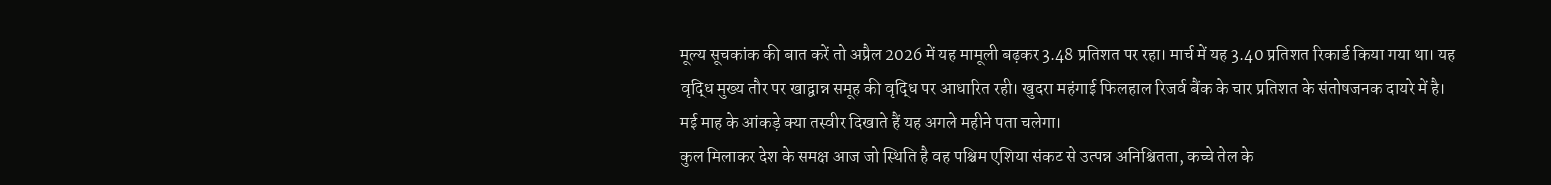मूल्य सूचकांक की बात करें तो अप्रैल 2026 में यह मामूली बढ़कर 3.48 प्रतिशत पर रहा। मार्च में यह 3.40 प्रतिशत रिकार्ड किया गया था। यह वृद्धि मुख्य तौर पर खाद्वान्न समूह की वृद्धि पर आधारित रही। खुदरा महंगाई फिलहाल रिजर्व बैंक के चार प्रतिशत के संतोषजनक दायरे में है। मई माह के आंकड़े क्या तस्वीर दिखाते हैं यह अगले महीने पता चलेगा।
कुल मिलाकर देश के समक्ष आज जो स्थिति है वह पश्चिम एशिया संकट से उत्पन्न अनिश्चितता, कच्चे तेल के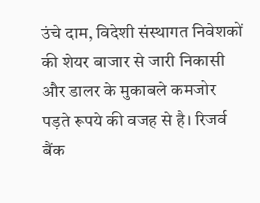उंचे दाम, विदेशी संस्थागत निवेशकों की शेयर बाजार से जारी निकासी और डालर के मुकाबले कमजोर पड़ते रूपये की वजह से है। रिजर्व बैंक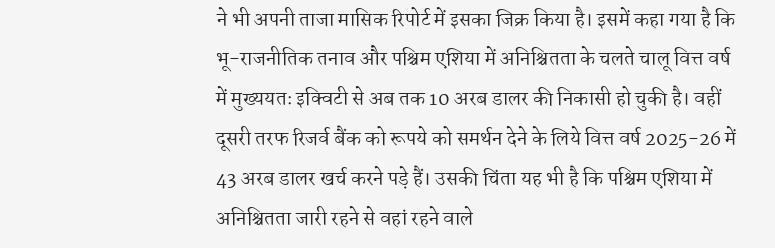ने भी अपनी ताजा मासिक रिपोर्ट में इसका जिक्र किया है। इसमें कहा गया है कि भू-राजनीतिक तनाव और पश्चिम एशिया में अनिश्चितता के चलते चालू वित्त वर्ष में मुख्ययतः इक्विटी से अब तक 10 अरब डालर की निकासी हो चुकी है। वहीं दूसरी तरफ रिजर्व बैंक को रूपये को समर्थन देने के लिये वित्त वर्ष 2025-26 में 43 अरब डालर खर्च करने पड़े हैं। उसकी चिंता यह भी है कि पश्चिम एशिया में अनिश्चितता जारी रहने से वहां रहने वाले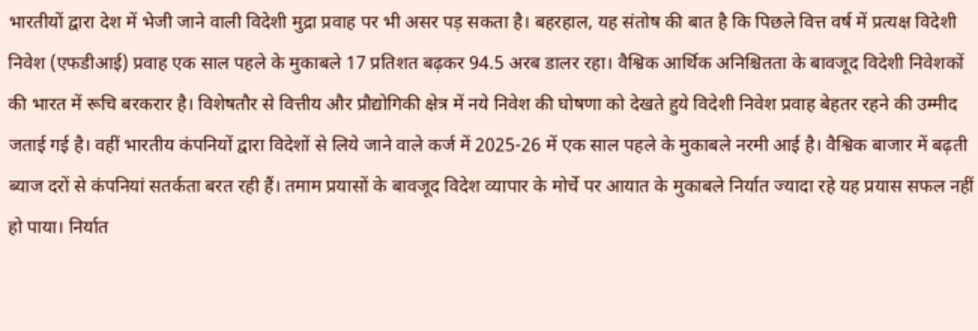भारतीयों द्वारा देश में भेजी जाने वाली विदेशी मुद्रा प्रवाह पर भी असर पड़ सकता है। बहरहाल, यह संतोष की बात है कि पिछले वित्त वर्ष में प्रत्यक्ष विदेशी निवेश (एफडीआई) प्रवाह एक साल पहले के मुकाबले 17 प्रतिशत बढ़कर 94.5 अरब डालर रहा। वैश्विक आर्थिक अनिश्चितता के बावजूद विदेशी निवेशकों की भारत में रूचि बरकरार है। विशेषतौर से वित्तीय और प्रौद्योगिकी क्षेत्र में नये निवेश की घोषणा को देखते हुये विदेशी निवेश प्रवाह बेहतर रहने की उम्मीद जताई गई है। वहीं भारतीय कंपनियों द्वारा विदेशों से लिये जाने वाले कर्ज में 2025-26 में एक साल पहले के मुकाबले नरमी आई है। वैश्विक बाजार में बढ़ती ब्याज दरों से कंपनियां सतर्कता बरत रही हैं। तमाम प्रयासों के बावजूद विदेश व्यापार के मोर्चे पर आयात के मुकाबले निर्यात ज्यादा रहे यह प्रयास सफल नहीं हो पाया। निर्यात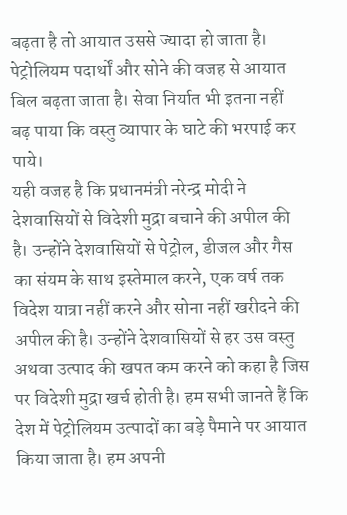बढ़ता है तो आयात उससे ज्यादा हो जाता है। पेट्रोलियम पदार्थों और सोने की वजह से आयात बिल बढ़ता जाता है। सेवा निर्यात भी इतना नहीं बढ़ पाया कि वस्तु व्यापार के घाटे की भरपाई कर पाये।
यही वजह है कि प्रधानमंत्री नरेन्द्र मोदी ने देशवासियों से विदेशी मुद्रा बचाने की अपील की है। उन्होंने देशवासियों से पेट्रोल, डीजल और गैस का संयम के साथ इस्तेमाल करने, एक वर्ष तक विदेश यात्रा नहीं करने और सोना नहीं खरीदने की अपील की है। उन्होंने देशवासियों से हर उस वस्तु अथवा उत्पाद की खपत कम करने को कहा है जिस पर विदेशी मुद्रा खर्च होती है। हम सभी जानते हैं कि देश में पेट्रोलियम उत्पादों का बड़े पैमाने पर आयात किया जाता है। हम अपनी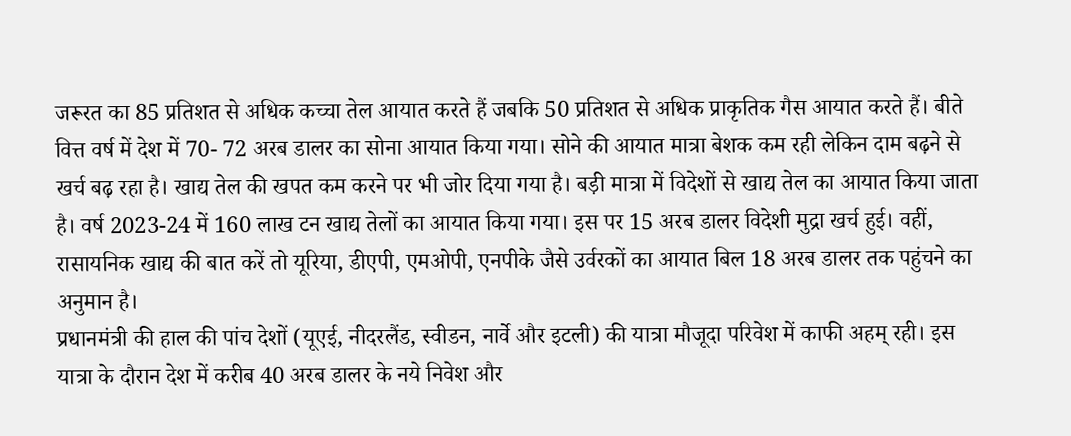जरूरत का 85 प्रतिशत से अधिक कच्चा तेल आयात करते हैं जबकि 50 प्रतिशत से अधिक प्राकृतिक गैस आयात करते हैं। बीते वित्त वर्ष में देश में 70- 72 अरब डालर का सोना आयात किया गया। सोने की आयात मात्रा बेशक कम रही लेकिन दाम बढ़ने से खर्च बढ़ रहा है। खाद्य तेल की खपत कम करने पर भी जोर दिया गया है। बड़ी मात्रा में विदेशों से खाद्य तेल का आयात किया जाता है। वर्ष 2023-24 में 160 लाख टन खाद्य तेलों का आयात किया गया। इस पर 15 अरब डालर विदेशी मुद्रा खर्च हुई। वहीं, रासायनिक खाद्य की बात करें तो यूरिया, डीएपी, एमओपी, एनपीके जैसे उर्वरकों का आयात बिल 18 अरब डालर तक पहुंचने का अनुमान है।
प्रधानमंत्री की हाल की पांच देशों (यूएई, नीदरलैंड, स्वीडन, नार्वे और इटली) की यात्रा मौजूदा परिवेश में काफी अहम् रही। इस यात्रा के दौरान देश में करीब 40 अरब डालर के नये निवेश और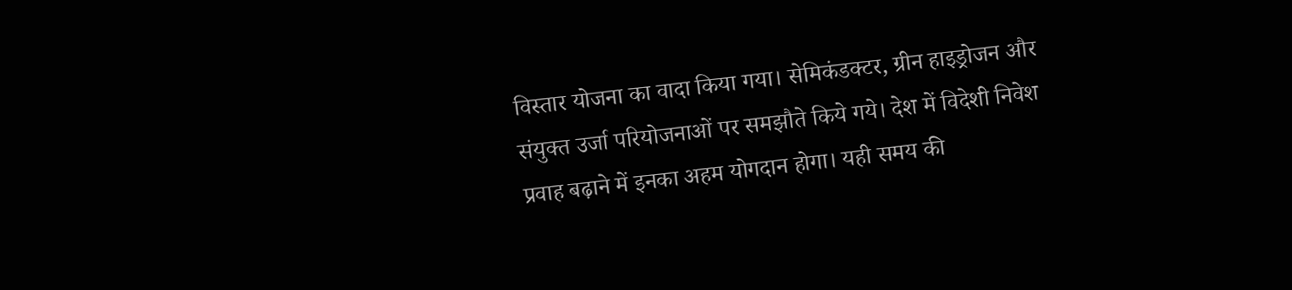विस्तार योजना का वादा किया गया। सेमिकंडक्टर, ग्रीन हाइड्रोजन और संयुक्त उर्जा परियोजनाओं पर समझौते किये गये। देश में विदेशी निवेश प्रवाह बढ़ाने में इनका अहम योगदान होगा। यही समय की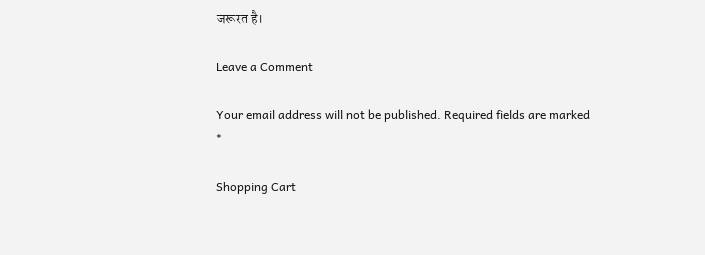जरूरत है।

Leave a Comment

Your email address will not be published. Required fields are marked *

Shopping Cart